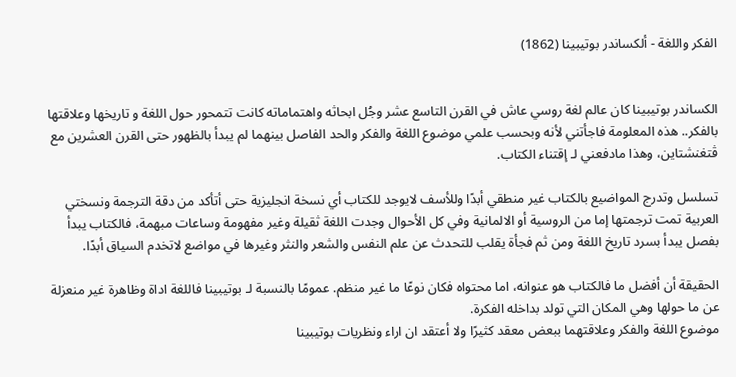الفكر واللغة - ألكساندر بوتيبينا (1862)


الكساندر بوتيبينا كان عالم لغة روسي عاش في القرن التاسع عشر وجُل ابحاثه واهتماماته كانت تتمحور حول اللغة و تاريخها وعلاقتها بالفكر.. هذه المعلومة فاجأتني لأنه وبحسب علمي موضوع اللغة والفكر والحد الفاصل بينهما لم يبدأ بالظهور حتى القرن العشرين مع ڤتغنشتاين، وهذا مادفعني لـ إقتناء الكتاب.

تسلسل وتدرج المواضيع بالكتاب غير منطقي أبدًا وللأسف لايوجد للكتاب أي نسخة انجليزية حتى أتأكد من دقة الترجمة ونسختي العربية تمت ترجمتها إما من الروسية أو الالمانية وفي كل الأحوال وجدت اللغة ثقيلة وغير مفهومة وساعات مبهمة، فالكتاب يبدأ بفصل يبدأ بسرد تاريخ اللغة ومن ثم فجأة يقلب للتحدث عن علم النفس والشعر والنثر وغيرها في مواضع لاتخدم السياق أبدًا.

الحقيقة أن أفضل ما فالكتاب هو عنوانه، اما محتواه فكان نوعًا ما غير منظم. عمومًا بالنسبة لـ بوتيبينا فاللغة اداة وظاهرة غير منعزلة عن ما حولها وهي المكان التي تولد بداخله الفكرة.
موضوع اللغة والفكر وعلاقتهما ببعض معقد كثيرًا ولا أعتقد ان اراء ونظريات بوتيبينا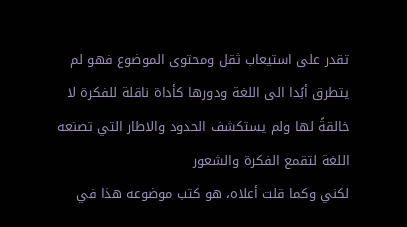تقدر على استيعاب ثقل ومحتوى الموضوع فهو لم يتطرق أبًدا الى اللغة ودورها كأداة ناقلة للفكرة لا خالقةً لها ولم يستكشف الحدود والاطار التي تصنعه اللغة لتقمع الفكرة والشعور
لكني وكما قلت أعلاه، هو كتب موضوعه هذا في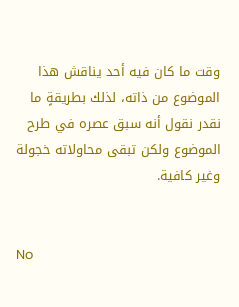وقت ما كان فيه أحد يناقش هذا الموضوع من ذاته، لذلك بطريقةٍ ما نقدر نقول أنه سبق عصره في طرح الموضوع ولكن تبقى محاولاته خجولة وغير كافية.


No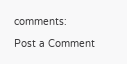comments:

Post a Comment